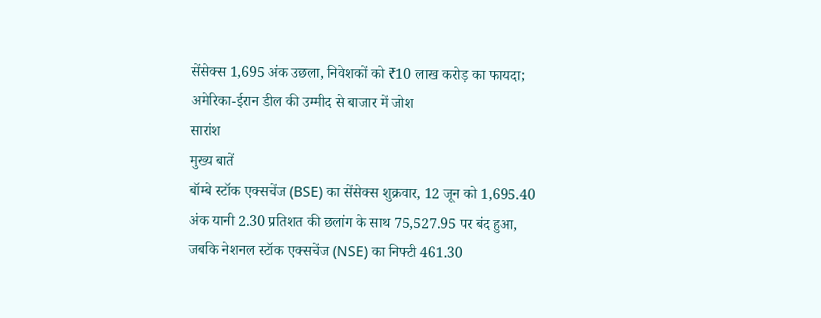सेंसेक्स 1,695 अंक उछला, निवेशकों को ₹10 लाख करोड़ का फायदा; अमेरिका-ईरान डील की उम्मीद से बाजार में जोश
सारांश
मुख्य बातें
बॉम्बे स्टॉक एक्सचेंज (BSE) का सेंसेक्स शुक्रवार, 12 जून को 1,695.40 अंक यानी 2.30 प्रतिशत की छलांग के साथ 75,527.95 पर बंद हुआ, जबकि नेशनल स्टॉक एक्सचेंज (NSE) का निफ्टी 461.30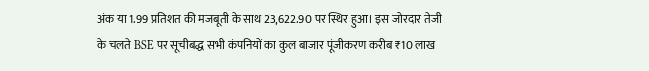अंक या 1.99 प्रतिशत की मजबूती के साथ 23,622.90 पर स्थिर हुआ। इस जोरदार तेजी के चलते BSE पर सूचीबद्ध सभी कंपनियों का कुल बाजार पूंजीकरण करीब ₹10 लाख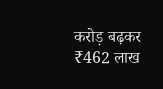करोड़ बढ़कर ₹462 लाख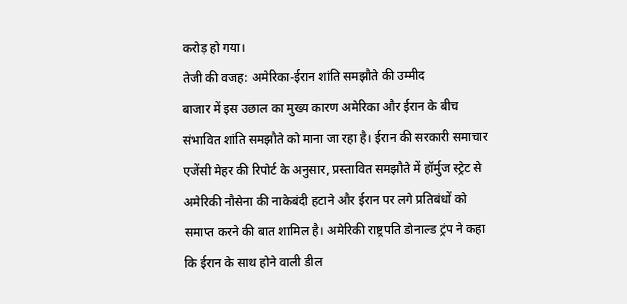करोड़ हो गया।
तेजी की वजह: अमेरिका-ईरान शांति समझौते की उम्मीद
बाजार में इस उछाल का मुख्य कारण अमेरिका और ईरान के बीच संभावित शांति समझौते को माना जा रहा है। ईरान की सरकारी समाचार एजेंसी मेहर की रिपोर्ट के अनुसार, प्रस्तावित समझौते में हॉर्मुज स्ट्रेट से अमेरिकी नौसेना की नाकेबंदी हटाने और ईरान पर लगे प्रतिबंधों को समाप्त करने की बात शामिल है। अमेरिकी राष्ट्रपति डोनाल्ड ट्रंप ने कहा कि ईरान के साथ होने वाली डील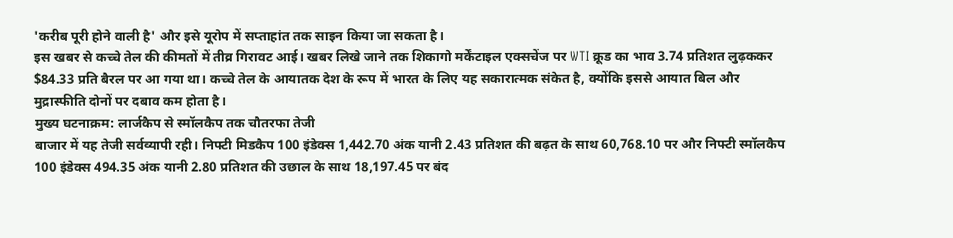'करीब पूरी होने वाली है' और इसे यूरोप में सप्ताहांत तक साइन किया जा सकता है।
इस खबर से कच्चे तेल की कीमतों में तीव्र गिरावट आई। खबर लिखे जाने तक शिकागो मर्केंटाइल एक्सचेंज पर WTI क्रूड का भाव 3.74 प्रतिशत लुढ़ककर $84.33 प्रति बैरल पर आ गया था। कच्चे तेल के आयातक देश के रूप में भारत के लिए यह सकारात्मक संकेत है, क्योंकि इससे आयात बिल और मुद्रास्फीति दोनों पर दबाव कम होता है।
मुख्य घटनाक्रम: लार्जकैप से स्मॉलकैप तक चौतरफा तेजी
बाजार में यह तेजी सर्वव्यापी रही। निफ्टी मिडकैप 100 इंडेक्स 1,442.70 अंक यानी 2.43 प्रतिशत की बढ़त के साथ 60,768.10 पर और निफ्टी स्मॉलकैप 100 इंडेक्स 494.35 अंक यानी 2.80 प्रतिशत की उछाल के साथ 18,197.45 पर बंद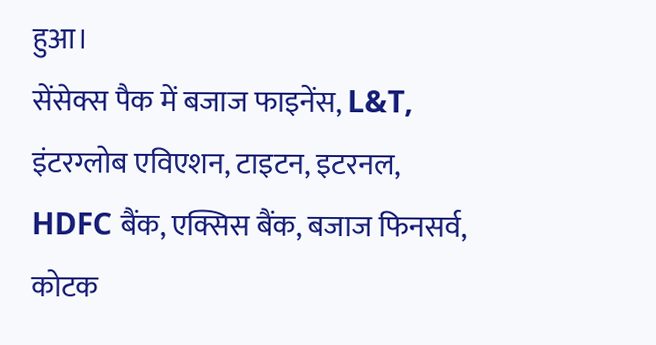हुआ।
सेंसेक्स पैक में बजाज फाइनेंस, L&T, इंटरग्लोब एविएशन, टाइटन, इटरनल, HDFC बैंक, एक्सिस बैंक, बजाज फिनसर्व, कोटक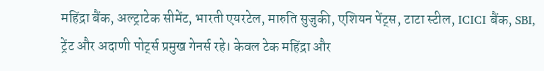महिंद्रा बैंक, अल्ट्राटेक सीमेंट, भारती एयरटेल, मारुति सुजुकी, एशियन पेंट्स, टाटा स्टील, ICICI बैंक, SBI, ट्रेंट और अदाणी पोर्ट्स प्रमुख गेनर्स रहे। केवल टेक महिंद्रा और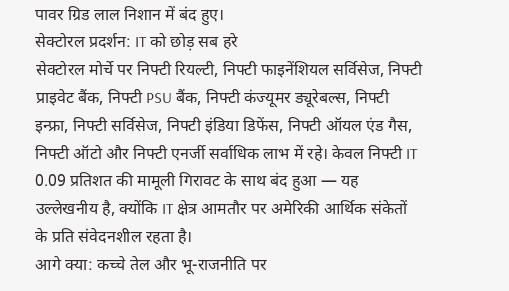पावर ग्रिड लाल निशान में बंद हुए।
सेक्टोरल प्रदर्शन: IT को छोड़ सब हरे
सेक्टोरल मोर्चे पर निफ्टी रियल्टी, निफ्टी फाइनेंशियल सर्विसेज, निफ्टी प्राइवेट बैंक, निफ्टी PSU बैंक, निफ्टी कंज्यूमर ड्यूरेबल्स, निफ्टी इन्फ्रा, निफ्टी सर्विसेज, निफ्टी इंडिया डिफेंस, निफ्टी ऑयल एंड गैस, निफ्टी ऑटो और निफ्टी एनर्जी सर्वाधिक लाभ में रहे। केवल निफ्टी IT 0.09 प्रतिशत की मामूली गिरावट के साथ बंद हुआ — यह उल्लेखनीय है, क्योंकि IT क्षेत्र आमतौर पर अमेरिकी आर्थिक संकेतों के प्रति संवेदनशील रहता है।
आगे क्या: कच्चे तेल और भू-राजनीति पर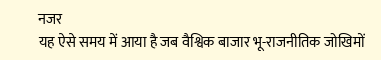नजर
यह ऐसे समय में आया है जब वैश्विक बाजार भू-राजनीतिक जोखिमों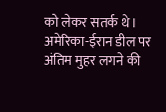को लेकर सतर्क थे। अमेरिका-ईरान डील पर अंतिम मुहर लगने की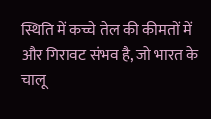स्थिति में कच्चे तेल की कीमतों में और गिरावट संभव है, जो भारत के चालू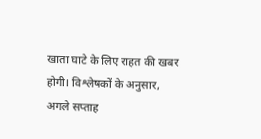खाता घाटे के लिए राहत की खबर होगी। विश्लेषकों के अनुसार, अगले सप्ताह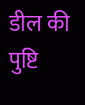डील की पुष्टि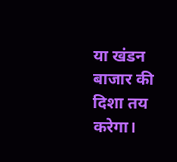या खंडन बाजार की दिशा तय करेगा।